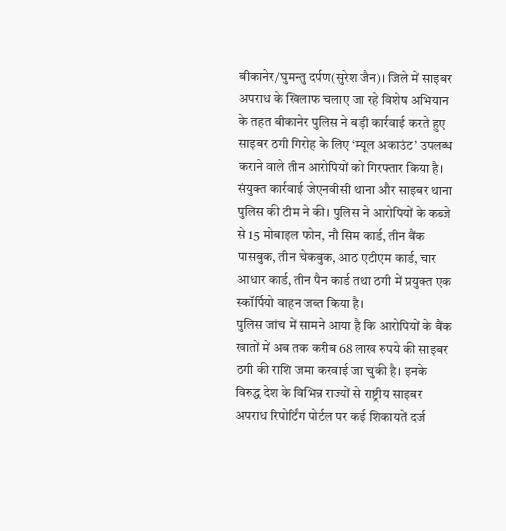बीकानेर/घुमन्तु दर्पण(सुरेश जैन)। जिले में साइबर अपराध के खिलाफ चलाए जा रहे विशेष अभियान के तहत बीकानेर पुलिस ने बड़ी कार्रवाई करते हुए साइबर ठगी गिरोह के लिए ‘म्यूल अकाउंट’ उपलब्ध कराने वाले तीन आरोपियों को गिरफ्तार किया है। संयुक्त कार्रवाई जेएनवीसी थाना और साइबर थाना पुलिस की टीम ने की। पुलिस ने आरोपियों के कब्जे से 15 मोबाइल फोन, नौ सिम कार्ड, तीन बैंक पासबुक, तीन चेकबुक, आठ एटीएम कार्ड, चार आधार कार्ड, तीन पैन कार्ड तथा ठगी में प्रयुक्त एक स्कॉर्पियो वाहन जब्त किया है।
पुलिस जांच में सामने आया है कि आरोपियों के बैंक खातों में अब तक करीब 68 लाख रुपये की साइबर ठगी की राशि जमा करवाई जा चुकी है। इनके विरुद्ध देश के विभिन्न राज्यों से राष्ट्रीय साइबर अपराध रिपोर्टिंग पोर्टल पर कई शिकायतें दर्ज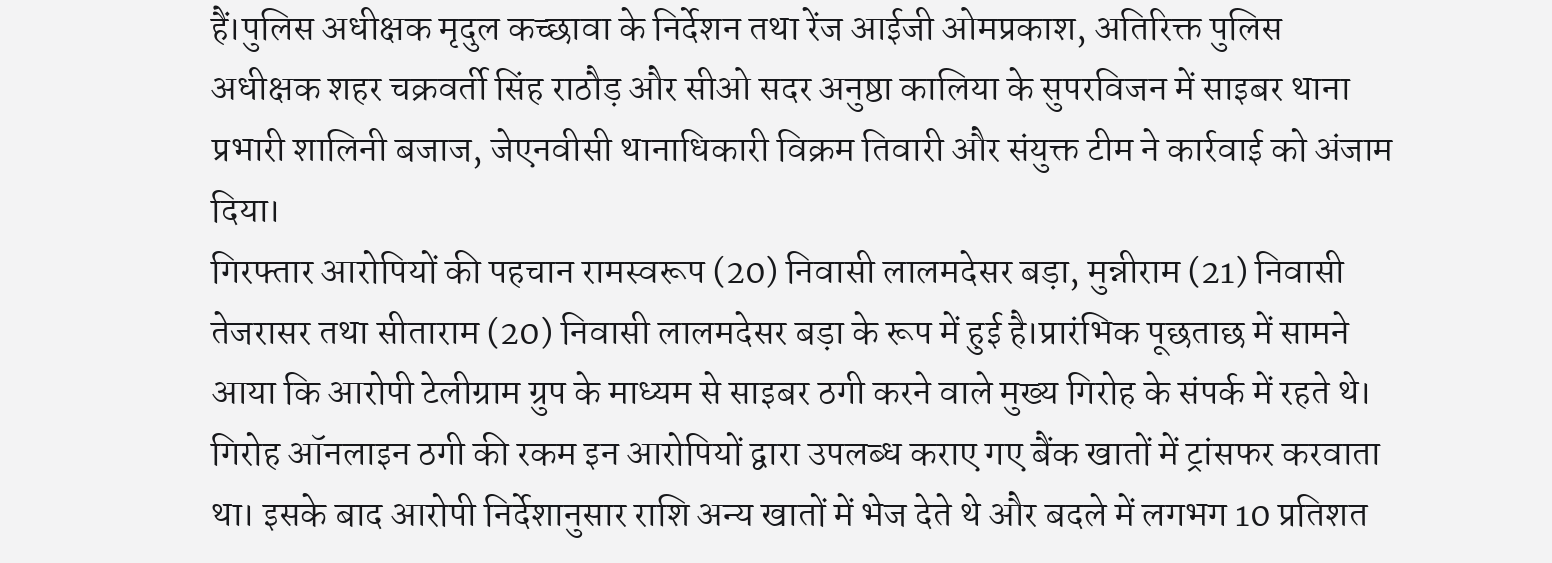हैं।पुलिस अधीक्षक मृदुल कच्छावा के निर्देशन तथा रेंज आईजी ओमप्रकाश, अतिरिक्त पुलिस अधीक्षक शहर चक्रवर्ती सिंह राठौड़ और सीओ सदर अनुष्ठा कालिया के सुपरविजन में साइबर थाना प्रभारी शालिनी बजाज, जेएनवीसी थानाधिकारी विक्रम तिवारी और संयुक्त टीम ने कार्रवाई को अंजाम दिया।
गिरफ्तार आरोपियों की पहचान रामस्वरूप (20) निवासी लालमदेसर बड़ा, मुन्नीराम (21) निवासी तेजरासर तथा सीताराम (20) निवासी लालमदेसर बड़ा के रूप में हुई है।प्रारंभिक पूछताछ में सामने आया कि आरोपी टेलीग्राम ग्रुप के माध्यम से साइबर ठगी करने वाले मुख्य गिरोह के संपर्क में रहते थे। गिरोह ऑनलाइन ठगी की रकम इन आरोपियों द्वारा उपलब्ध कराए गए बैंक खातों में ट्रांसफर करवाता था। इसके बाद आरोपी निर्देशानुसार राशि अन्य खातों में भेज देते थे और बदले में लगभग 10 प्रतिशत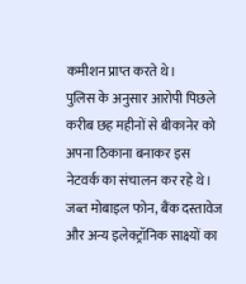कमीशन प्राप्त करते थे।
पुलिस के अनुसार आरोपी पिछले करीब छह महीनों से बीकानेर को अपना ठिकाना बनाकर इस नेटवर्क का संचालन कर रहे थे। जब्त मोबाइल फोन, बैंक दस्तावेज और अन्य इलेक्ट्रॉनिक साक्ष्यों का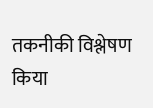तकनीकी विश्लेषण किया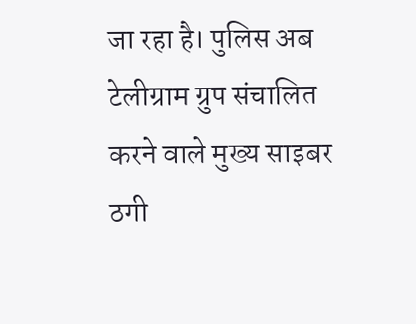जा रहा है। पुलिस अब टेलीग्राम ग्रुप संचालित करने वाले मुख्य साइबर ठगी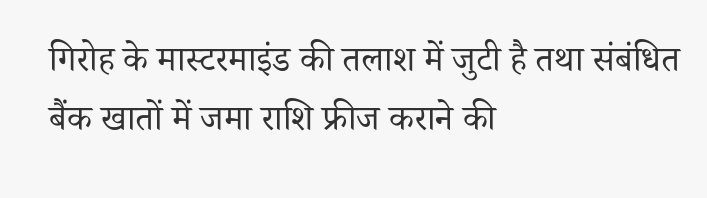गिरोह के मास्टरमाइंड की तलाश में जुटी है तथा संबंधित बैंक खातों में जमा राशि फ्रीज कराने की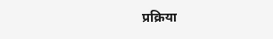प्रक्रिया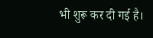भी शुरू कर दी गई है।